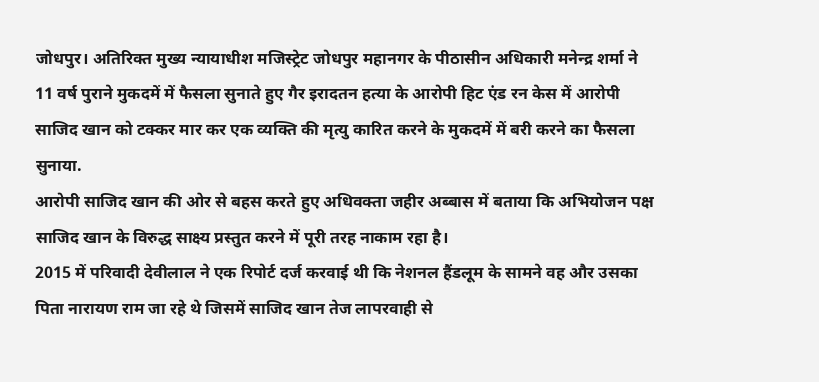जोधपुर। अतिरिक्त मुख्य न्यायाधीश मजिस्ट्रेट जोधपुर महानगर के पीठासीन अधिकारी मनेन्द्र शर्मा ने 11 वर्ष पुराने मुकदमें में फैसला सुनाते हुए गैर इरादतन हत्या के आरोपी हिट एंड रन केस में आरोपी साजिद खान को टक्कर मार कर एक व्यक्ति की मृत्यु कारित करने के मुकदमें में बरी करने का फैसला सुनाया.
आरोपी साजिद खान की ओर से बहस करते हुए अधिवक्ता जहीर अब्बास में बताया कि अभियोजन पक्ष साजिद खान के विरुद्ध साक्ष्य प्रस्तुत करने में पूरी तरह नाकाम रहा है।
2015 में परिवादी देवीलाल ने एक रिपोर्ट दर्ज करवाई थी कि नेशनल हैंडलूम के सामने वह और उसका पिता नारायण राम जा रहे थे जिसमें साजिद खान तेज लापरवाही से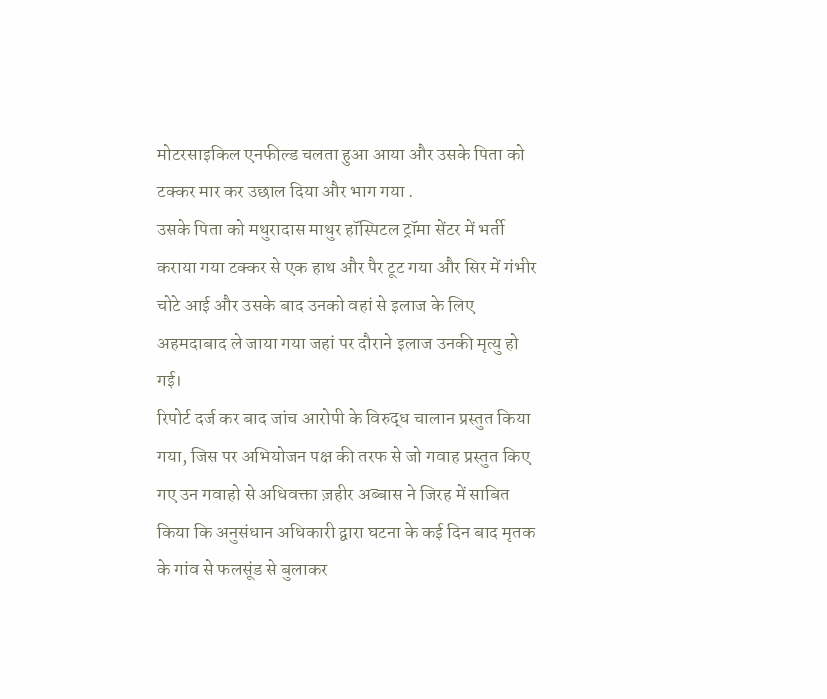मोटरसाइकिल एनफील्ड चलता हुआ आया और उसके पिता को टक्कर मार कर उछाल दिया और भाग गया .
उसके पिता को मथुरादास माथुर हॉस्पिटल ट्रॉमा सेंटर में भर्ती कराया गया टक्कर से एक हाथ और पैर टूट गया और सिर में गंभीर चोटे आई और उसके बाद उनको वहां से इलाज के लिए अहमदाबाद ले जाया गया जहां पर दौराने इलाज उनकी मृत्यु हो गई।
रिपोर्ट दर्ज कर बाद जांच आरोपी के विरुद्ध चालान प्रस्तुत किया गया, जिस पर अभियोजन पक्ष की तरफ से जो गवाह प्रस्तुत किए गए उन गवाहो से अधिवक्ता ज़हीर अब्बास ने जिरह में साबित किया कि अनुसंधान अधिकारी द्वारा घटना के कई दिन बाद मृतक के गांव से फलसूंड से बुलाकर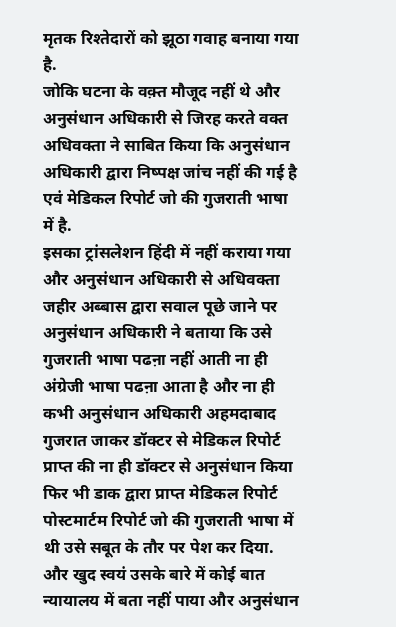मृतक रिश्तेदारों को झूठा गवाह बनाया गया है.
जोकि घटना के वक़्त मौजूद नहीं थे और अनुसंधान अधिकारी से जिरह करते वक्त अधिवक्ता ने साबित किया कि अनुसंधान अधिकारी द्वारा निष्पक्ष जांच नहीं की गई है एवं मेडिकल रिपोर्ट जो की गुजराती भाषा में है.
इसका ट्रांसलेशन हिंदी में नहीं कराया गया और अनुसंधान अधिकारी से अधिवक्ता जहीर अब्बास द्वारा सवाल पूछे जाने पर अनुसंधान अधिकारी ने बताया कि उसे गुजराती भाषा पढऩा नहीं आती ना ही अंग्रेजी भाषा पढऩा आता है और ना ही कभी अनुसंधान अधिकारी अहमदाबाद गुजरात जाकर डॉक्टर से मेडिकल रिपोर्ट प्राप्त की ना ही डॉक्टर से अनुसंधान किया फिर भी डाक द्वारा प्राप्त मेडिकल रिपोर्ट पोस्टमार्टम रिपोर्ट जो की गुजराती भाषा में थी उसे सबूत के तौर पर पेश कर दिया.
और खुद स्वयं उसके बारे में कोई बात न्यायालय में बता नहीं पाया और अनुसंधान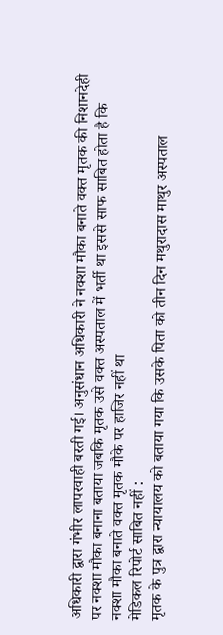अधिकारी द्वारा गंभीर लापरवाही बरती गई। अनुसंधान अधिकारी ने नक्शा मौका बनाते वक्त मृतक की निशानदेही पर नक्शा मौका बनाना बताया जबकि मृतक उसे वक्त अस्पताल में भर्ती था इससे साफ साबित होता है कि नक्शा मौका बनाते वक्त मृतक मौके पर हाजिर नहीं था
मेडिकल रिपोर्ट साबित नहीं :
मृतक के पुत्र द्वारा न्यायालय को बताया गया कि उसके पिता को तीन दिन मथुरादास माथुर अस्पताल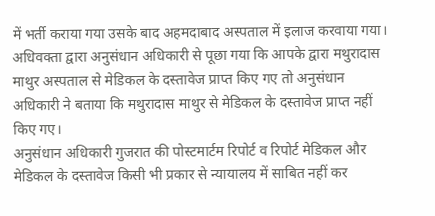में भर्ती कराया गया उसके बाद अहमदाबाद अस्पताल में इलाज करवाया गया।
अधिवक्ता द्वारा अनुसंधान अधिकारी से पूछा गया कि आपके द्वारा मथुरादास माथुर अस्पताल से मेडिकल के दस्तावेज प्राप्त किए गए तो अनुसंधान अधिकारी ने बताया कि मथुरादास माथुर से मेडिकल के दस्तावेज प्राप्त नहीं किए गए।
अनुसंधान अधिकारी गुजरात की पोस्टमार्टम रिपोर्ट व रिपोर्ट मेडिकल और मेडिकल के दस्तावेज किसी भी प्रकार से न्यायालय में साबित नहीं कर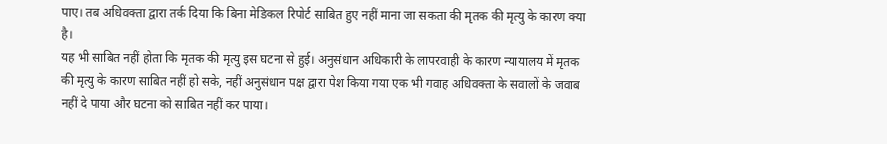पाए। तब अधिवक्ता द्वारा तर्क दिया कि बिना मेडिकल रिपोर्ट साबित हुए नहीं माना जा सकता की मृतक की मृत्यु के कारण क्या है।
यह भी साबित नहीं होता कि मृतक की मृत्यु इस घटना से हुई। अनुसंधान अधिकारी के लापरवाही के कारण न्यायालय में मृतक की मृत्यु के कारण साबित नहीं हो सके, नहीं अनुसंधान पक्ष द्वारा पेश किया गया एक भी गवाह अधिवक्ता के सवालों के जवाब नहीं दे पाया और घटना को साबित नहीं कर पाया।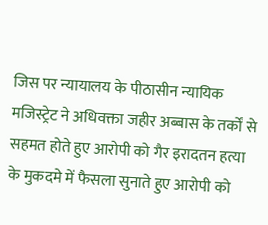जिस पर न्यायालय के पीठासीन न्यायिक मजिस्ट्रेट ने अधिवक्ता जहीर अब्बास के तर्कों से सहमत होते हुए आरोपी को गैर इरादतन हत्या के मुकदमे में फैसला सुनाते हुए आरोपी को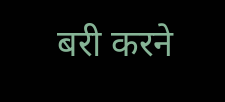बरी करने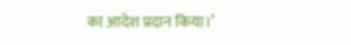का आदेश प्रदान किया।’